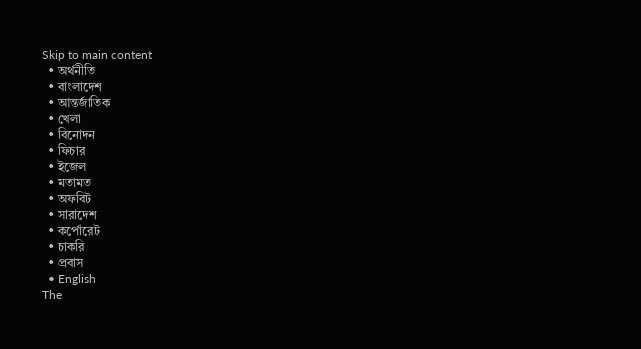Skip to main content
  • অর্থনীতি
  • বাংলাদেশ
  • আন্তর্জাতিক
  • খেলা
  • বিনোদন
  • ফিচার
  • ইজেল
  • মতামত
  • অফবিট
  • সারাদেশ
  • কর্পোরেট
  • চাকরি
  • প্রবাস
  • English
The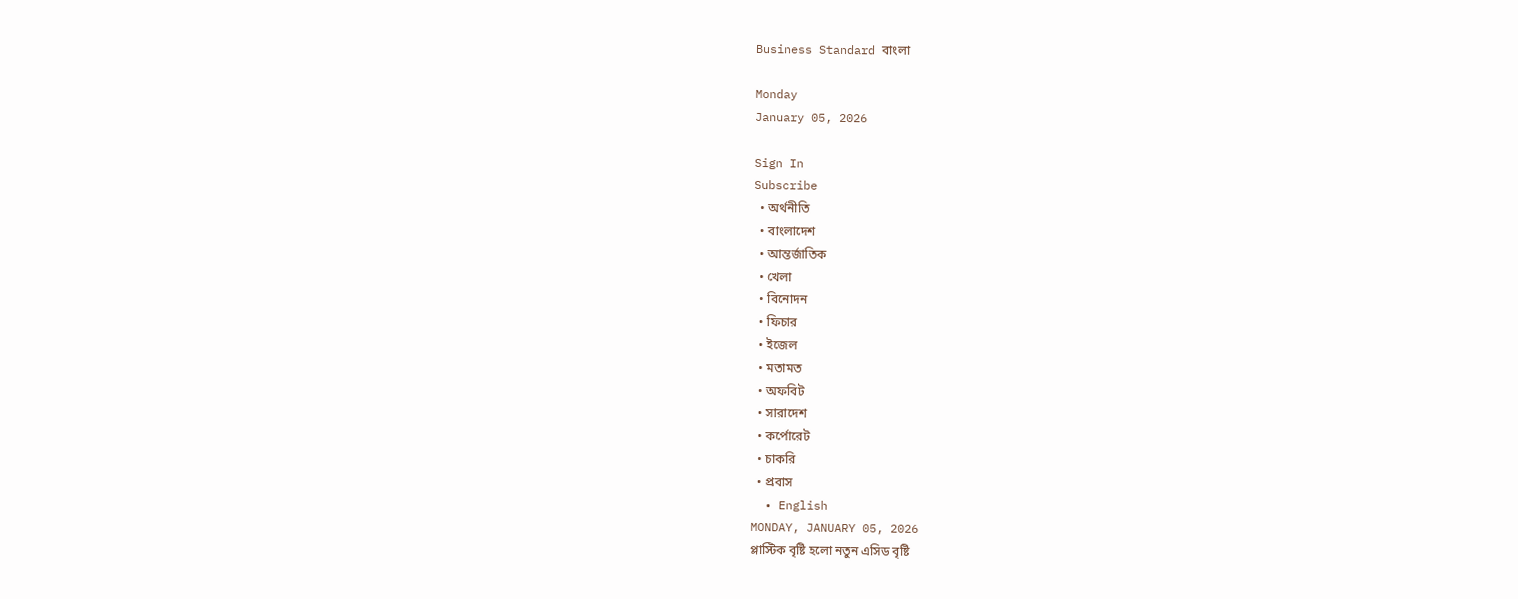Business Standard বাংলা

Monday
January 05, 2026

Sign In
Subscribe
  • অর্থনীতি
  • বাংলাদেশ
  • আন্তর্জাতিক
  • খেলা
  • বিনোদন
  • ফিচার
  • ইজেল
  • মতামত
  • অফবিট
  • সারাদেশ
  • কর্পোরেট
  • চাকরি
  • প্রবাস
  • English
MONDAY, JANUARY 05, 2026
প্লাস্টিক বৃষ্টি হলো নতুন এসিড বৃষ্টি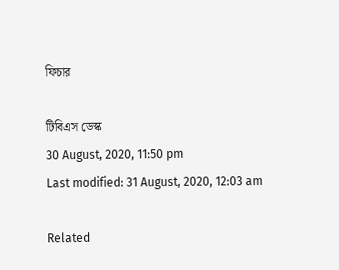ফিচার

টিবিএস ডেস্ক
30 August, 2020, 11:50 pm
Last modified: 31 August, 2020, 12:03 am

Related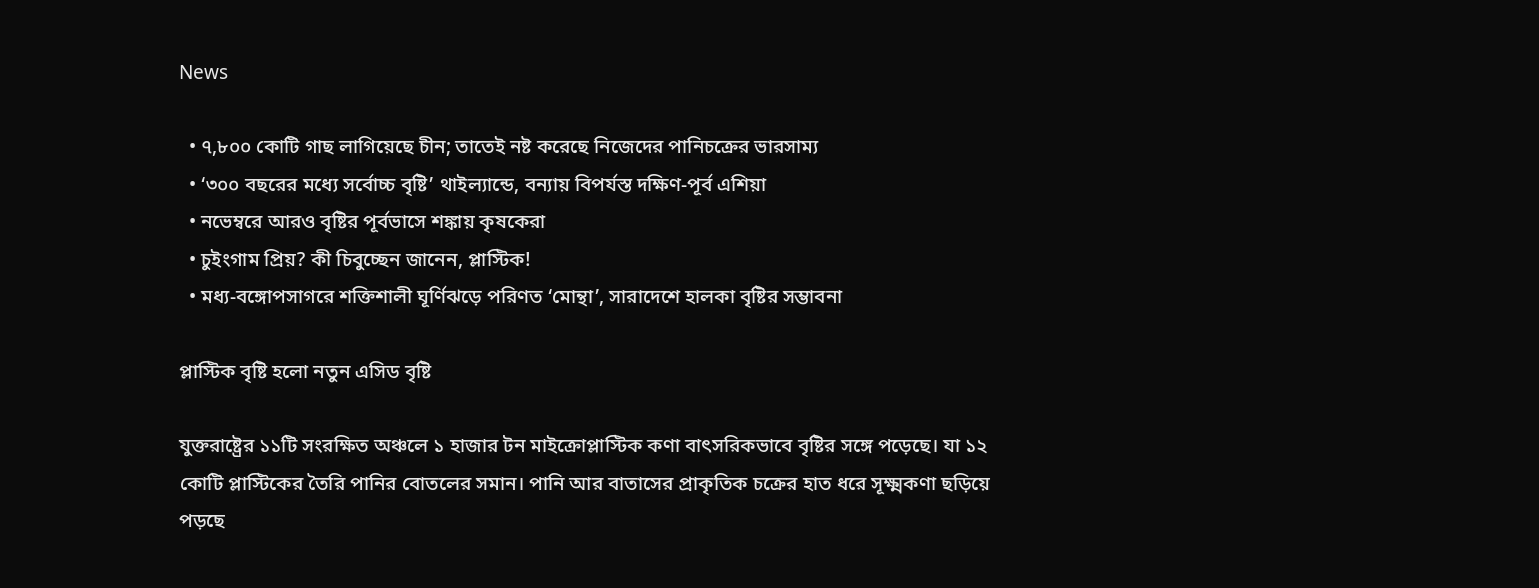News

  • ৭,৮০০ কোটি গাছ লাগিয়েছে চীন; তাতেই নষ্ট করেছে নিজেদের পানিচক্রের ভারসাম্য
  • ‘৩০০ বছরের মধ্যে সর্বোচ্চ বৃষ্টি’ থাইল্যান্ডে, বন্যায় বিপর্যস্ত দক্ষিণ-পূর্ব এশিয়া
  • নভেম্বরে আরও বৃষ্টির পূর্বভাসে শঙ্কায় কৃষকেরা
  • চুইংগাম প্রিয়? কী চিবুচ্ছেন জানেন, প্লাস্টিক!
  • মধ্য-বঙ্গোপসাগরে শক্তিশালী ঘূর্ণিঝড়ে পরিণত ‘মোন্থা’, সারাদেশে হালকা বৃষ্টির সম্ভাবনা

প্লাস্টিক বৃষ্টি হলো নতুন এসিড বৃষ্টি

যুক্তরাষ্ট্রের ১১টি সংরক্ষিত অঞ্চলে ১ হাজার টন মাইক্রোপ্লাস্টিক কণা বাৎসরিকভাবে বৃষ্টির সঙ্গে পড়েছে। যা ১২ কোটি প্লাস্টিকের তৈরি পানির বোতলের সমান। পানি আর বাতাসের প্রাকৃতিক চক্রের হাত ধরে সূক্ষ্মকণা ছড়িয়ে পড়ছে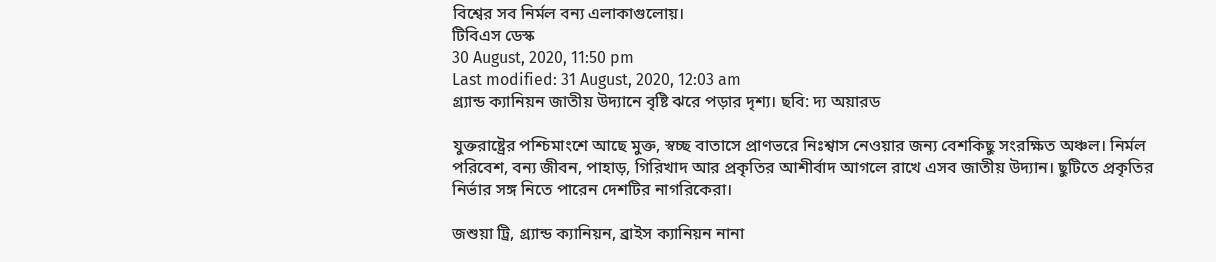বিশ্বের সব নির্মল বন্য এলাকাগুলোয়।
টিবিএস ডেস্ক
30 August, 2020, 11:50 pm
Last modified: 31 August, 2020, 12:03 am
গ্র্যান্ড ক্যানিয়ন জাতীয় উদ্যানে বৃষ্টি ঝরে পড়ার দৃশ্য। ছবি: দ্য অয়ারড

যুক্তরাষ্ট্রের পশ্চিমাংশে আছে মুক্ত, স্বচ্ছ বাতাসে প্রাণভরে নিঃশ্বাস নেওয়ার জন্য বেশকিছু সংরক্ষিত অঞ্চল। নির্মল পরিবেশ, বন্য জীবন, পাহাড়, গিরিখাদ আর প্রকৃতির আশীর্বাদ আগলে রাখে এসব জাতীয় উদ্যান। ছুটিতে প্রকৃতির নির্ভার সঙ্গ নিতে পারেন দেশটির নাগরিকেরা।

জশুয়া ট্রি, গ্র্যান্ড ক্যানিয়ন, ব্রাইস ক্যানিয়ন নানা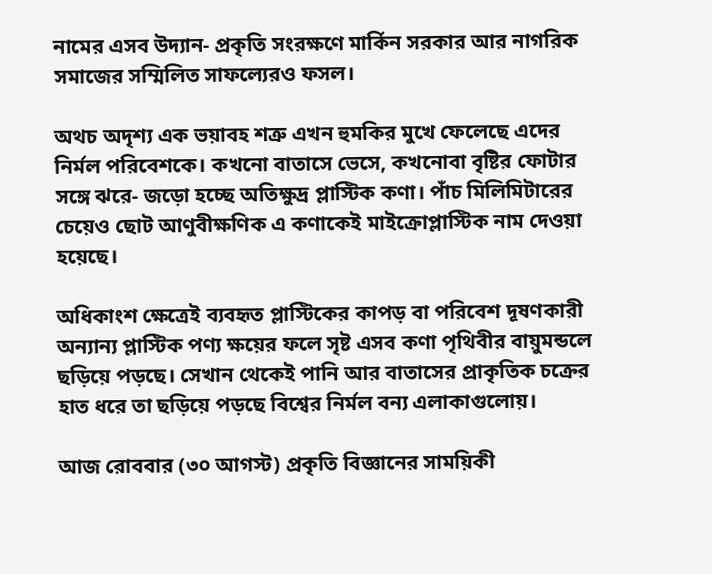নামের এসব উদ্যান- প্রকৃতি সংরক্ষণে মার্কিন সরকার আর নাগরিক সমাজের সম্মিলিত সাফল্যেরও ফসল।

অথচ অদৃশ্য এক ভয়াবহ শত্রু এখন হুমকির মুখে ফেলেছে এদের নির্মল পরিবেশকে। কখনো বাতাসে ভেসে, কখনোবা বৃষ্টির ফোটার সঙ্গে ঝরে- জড়ো হচ্ছে অতিক্ষুদ্র প্লাস্টিক কণা। পাঁচ মিলিমিটারের চেয়েও ছোট আণুবীক্ষণিক এ কণাকেই মাইক্রোপ্লাস্টিক নাম দেওয়া হয়েছে।

অধিকাংশ ক্ষেত্রেই ব্যবহৃত প্লাস্টিকের কাপড় বা পরিবেশ দূষণকারী অন্যান্য প্লাস্টিক পণ্য ক্ষয়ের ফলে সৃষ্ট এসব কণা পৃথিবীর বায়ুমন্ডলে ছড়িয়ে পড়ছে। সেখান থেকেই পানি আর বাতাসের প্রাকৃতিক চক্রের হাত ধরে তা ছড়িয়ে পড়ছে বিশ্বের নির্মল বন্য এলাকাগুলোয়।

আজ রোববার (৩০ আগস্ট) প্রকৃতি বিজ্ঞানের সাময়িকী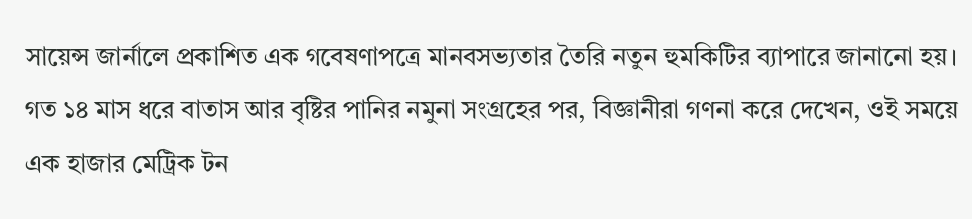সায়েন্স জার্নালে প্রকাশিত এক গবেষণাপত্রে মানবসভ্যতার তৈরি নতুন হুমকিটির ব্যাপারে জানানো হয়। গত ১৪ মাস ধরে বাতাস আর বৃষ্টির পানির নমুনা সংগ্রহের পর, বিজ্ঞানীরা গণনা করে দেখেন, ওই সময়ে এক হাজার মেট্রিক টন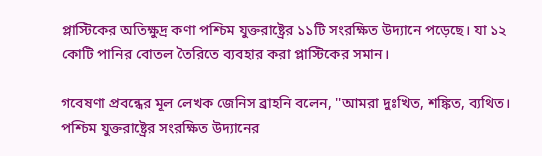প্লাস্টিকের অতিক্ষুদ্র কণা পশ্চিম যুক্তরাষ্ট্রের ১১টি সংরক্ষিত উদ্যানে পড়েছে। যা ১২ কোটি পানির বোতল তৈরিতে ব্যবহার করা প্লাস্টিকের সমান।

গবেষণা প্রবন্ধের মূল লেখক জেনিস ব্রাহনি বলেন, ''আমরা দুঃখিত, শঙ্কিত, ব্যথিত। পশ্চিম যুক্তরাষ্ট্রের সংরক্ষিত উদ্যানের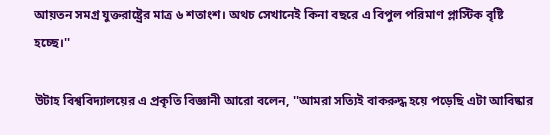আয়তন সমগ্র যুক্তরাষ্ট্রের মাত্র ৬ শতাংশ। অথচ সেখানেই কিনা বছরে এ বিপুল পরিমাণ প্লাস্টিক বৃষ্টি হচ্ছে।''

উটাহ বিশ্ববিদ্যালয়ের এ প্রকৃতি বিজ্ঞানী আরো বলেন, ''আমরা সত্যিই বাকরুদ্ধ হয়ে পড়েছি এটা আবিষ্কার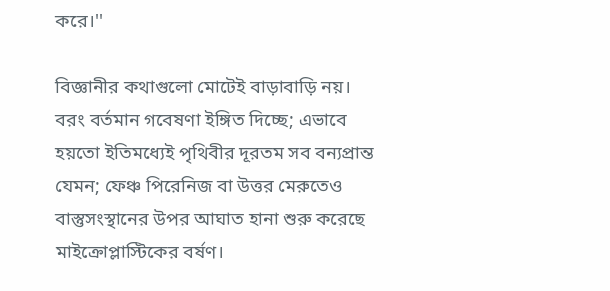করে।''

বিজ্ঞানীর কথাগুলো মোটেই বাড়াবাড়ি নয়। বরং বর্তমান গবেষণা ইঙ্গিত দিচ্ছে; এভাবে হয়তো ইতিমধ্যেই পৃথিবীর দূরতম সব বন্যপ্রান্ত যেমন; ফেঞ্চ পিরেনিজ বা উত্তর মেরুতেও বাস্তুসংস্থানের উপর আঘাত হানা শুরু করেছে মাইক্রোপ্লাস্টিকের বর্ষণ।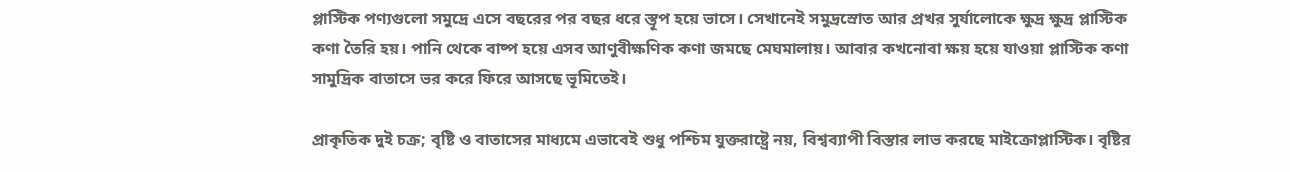প্লাস্টিক পণ্যগুলো সমুদ্রে এসে বছরের পর বছর ধরে স্তূপ হয়ে ভাসে। সেখানেই সমুদ্রস্রোত আর প্রখর সুর্যালোকে ক্ষুদ্র ক্ষুদ্র প্লাস্টিক কণা তৈরি হয়। পানি থেকে বাষ্প হয়ে এসব আণুবীক্ষণিক কণা জমছে মেঘমালায়। আবার কখনোবা ক্ষয় হয়ে যাওয়া প্লাস্টিক কণা সামুদ্রিক বাতাসে ভর করে ফিরে আসছে ভূমিতেই।

প্রাকৃতিক দুই চক্র; বৃষ্টি ও বাতাসের মাধ্যমে এভাবেই শুধু পশ্চিম যুক্তরাষ্ট্রে নয়, বিশ্বব্যাপী বিস্তার লাভ করছে মাইক্রোপ্লাস্টিক। বৃষ্টির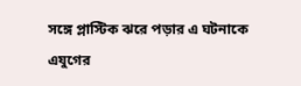সঙ্গে প্লাস্টিক ঝরে পড়ার এ ঘটনাকে এযুগের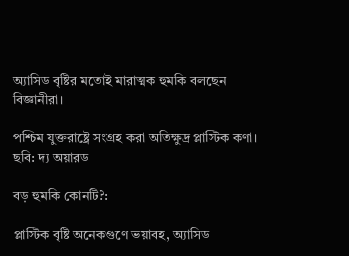অ্যাসিড বৃষ্টির মতোই মারাত্মক হুমকি বলছেন বিজ্ঞানীরা।

পশ্চিম যুক্তরাষ্ট্রে সংগ্রহ করা অতিক্ষুদ্র প্লাস্টিক কণা। ছবি: দ্য অয়ারড

বড় হুমকি কোনটি?:

প্লাস্টিক বৃষ্টি অনেকগুণে ভয়াবহ, অ্যাসিড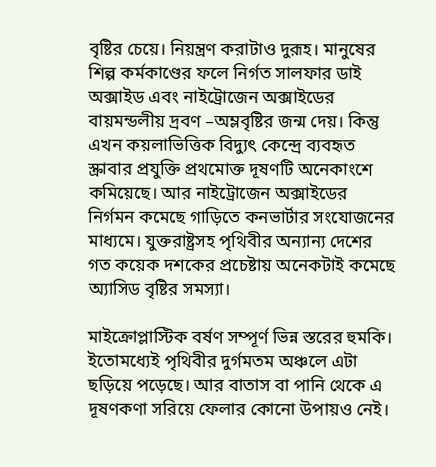বৃষ্টির চেয়ে। নিয়ন্ত্রণ করাটাও দুরূহ। মানুষের শিল্প কর্মকাণ্ডের ফলে নির্গত সালফার ডাই অক্সাইড এবং নাইট্রোজেন অক্সাইডের বায়মন্ডলীয় দ্রবণ –অম্লবৃষ্টির জন্ম দেয়। কিন্তু এখন কয়লাভিত্তিক বিদ্যুৎ কেন্দ্রে ব্যবহৃত স্ক্রাবার প্রযুক্তি প্রথমোক্ত দূষণটি অনেকাংশে কমিয়েছে। আর নাইট্রোজেন অক্সাইডের নির্গমন কমেছে গাড়িতে কনভার্টার সংযোজনের মাধ্যমে। যুক্তরাষ্ট্রসহ পৃথিবীর অন্যান্য দেশের গত কয়েক দশকের প্রচেষ্টায় অনেকটাই কমেছে অ্যাসিড বৃষ্টির সমস্যা।

মাইক্রোপ্লাস্টিক বর্ষণ সম্পূর্ণ ভিন্ন স্তরের হুমকি। ইতোমধ্যেই পৃথিবীর দুর্গমতম অঞ্চলে এটা ছড়িয়ে পড়েছে। আর বাতাস বা পানি থেকে এ দূষণকণা সরিয়ে ফেলার কোনো উপায়ও নেই।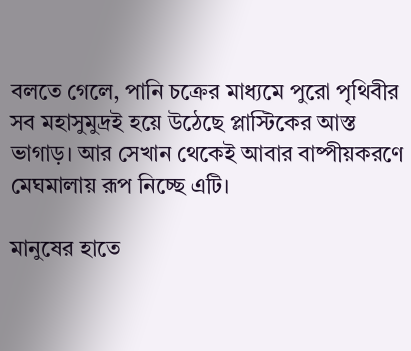বলতে গেলে, পানি চক্রের মাধ্যমে পুরো পৃথিবীর সব মহাসুমুদ্রই হয়ে উঠেছে প্লাস্টিকের আস্ত ভাগাড়। আর সেখান থেকেই আবার বাষ্পীয়করণে মেঘমালায় রূপ নিচ্ছে এটি।

মানুষের হাতে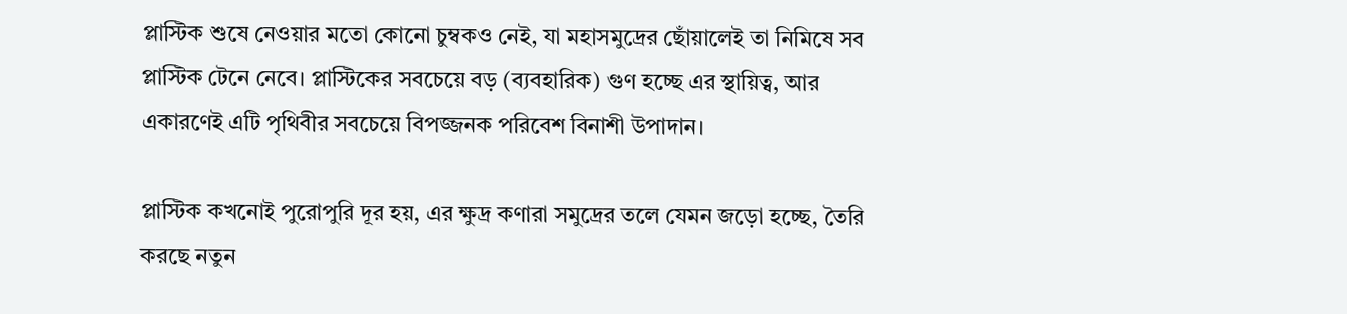প্লাস্টিক শুষে নেওয়ার মতো কোনো চুম্বকও নেই, যা মহাসমুদ্রের ছোঁয়ালেই তা নিমিষে সব প্লাস্টিক টেনে নেবে। প্লাস্টিকের সবচেয়ে বড় (ব্যবহারিক) গুণ হচ্ছে এর স্থায়িত্ব, আর একারণেই এটি পৃথিবীর সবচেয়ে বিপজ্জনক পরিবেশ বিনাশী উপাদান।

প্লাস্টিক কখনোই পুরোপুরি দূর হয়, এর ক্ষুদ্র কণারা সমুদ্রের তলে যেমন জড়ো হচ্ছে, তৈরি করছে নতুন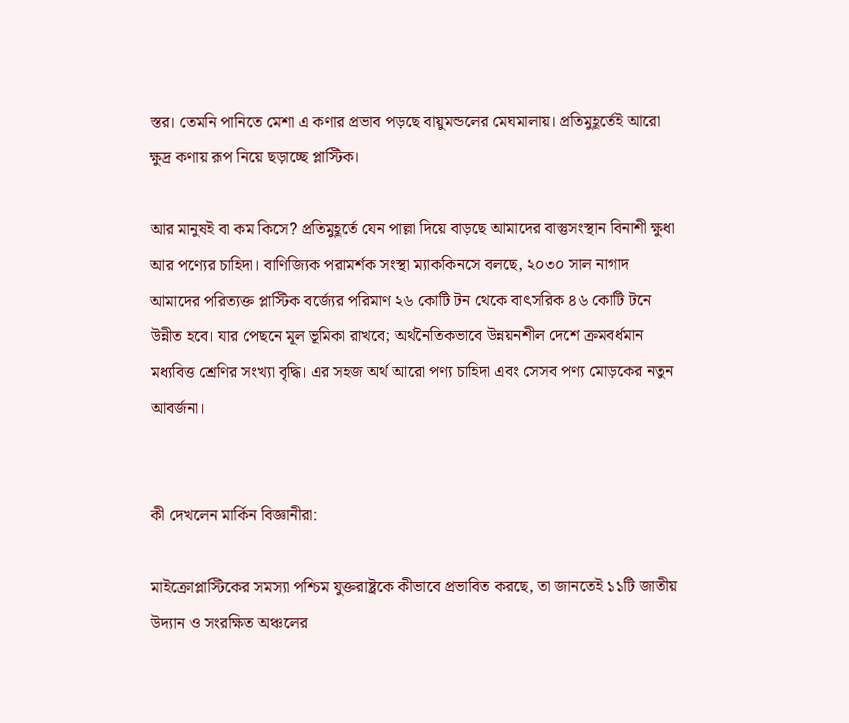স্তর। তেমনি পানিতে মেশা এ কণার প্রভাব পড়ছে বায়ুমন্ডলের মেঘমালায়। প্রতিমুহূর্তেই আরো ক্ষুদ্র কণায় রূপ নিয়ে ছড়াচ্ছে প্লাস্টিক।

আর মানুষই বা কম কিসে? প্রতিমুহূর্তে যেন পাল্লা দিয়ে বাড়ছে আমাদের বাস্তুসংস্থান বিনাশী ক্ষুধা আর পণ্যের চাহিদা। বাণিজ্যিক পরামর্শক সংস্থা ম্যাককিনসে বলছে, ২০৩০ সাল নাগাদ আমাদের পরিত্যক্ত প্লাস্টিক বর্জ্যের পরিমাণ ২৬ কোটি টন থেকে বাৎসরিক ৪৬ কোটি টনে উন্নীত হবে। যার পেছনে মূল ভূমিকা রাখবে; অর্থনৈতিকভাবে উন্নয়নশীল দেশে ক্রমবর্ধমান মধ্যবিত্ত শ্রেণির সংখ্যা বৃদ্ধি। এর সহজ অর্থ আরো পণ্য চাহিদা এবং সেসব পণ্য মোড়কের নতুন আবর্জনা।


কী দেখলেন মার্কিন বিজ্ঞানীরা:

মাইক্রোপ্লাস্টিকের সমস্যা পশ্চিম যুক্তরাষ্ট্রকে কীভাবে প্রভাবিত করছে, তা জানতেই ১১টি জাতীয় উদ্যান ও সংরক্ষিত অঞ্চলের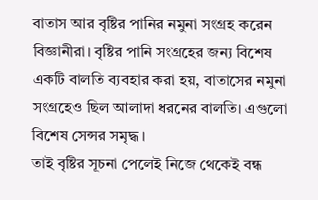বাতাস আর বৃষ্টির পানির নমুনা সংগ্রহ করেন বিজ্ঞানীরা। বৃষ্টির পানি সংগ্রহের জন্য বিশেষ একটি বালতি ব্যবহার করা হয়, বাতাসের নমুনা সংগ্রহেও ছিল আলাদা ধরনের বালতি। এগুলো বিশেষ সেন্সর সমৃদ্ধ।
তাই বৃষ্টির সূচনা পেলেই নিজে থেকেই বন্ধ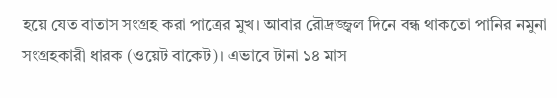হয়ে যেত বাতাস সংগ্রহ করা পাত্রের মুখ। আবার রৌদ্রজ্জ্বল দিনে বন্ধ থাকতো পানির নমুনা সংগ্রহকারী ধারক (ওয়েট বাকেট)। এভাবে টানা ১৪ মাস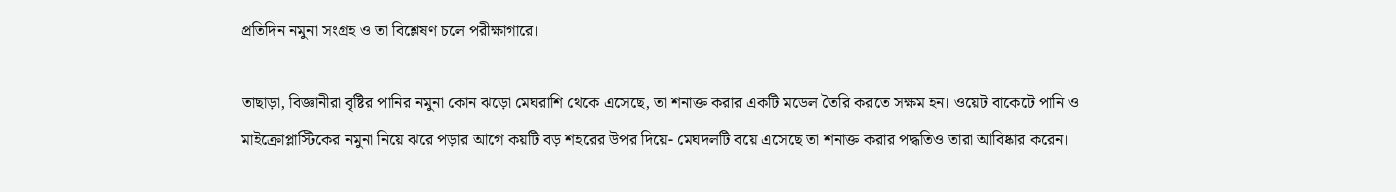প্রতিদিন নমুনা সংগ্রহ ও তা বিশ্লেষণ চলে পরীক্ষাগারে।

তাছাড়া, বিজ্ঞানীরা বৃষ্টির পানির নমুনা কোন ঝড়ো মেঘরাশি থেকে এসেছে, তা শনাক্ত করার একটি মডেল তৈরি করতে সক্ষম হন। ওয়েট বাকেটে পানি ও মাইক্রোপ্লাস্টিকের নমুনা নিয়ে ঝরে পড়ার আগে কয়টি বড় শহরের উপর দিয়ে- মেঘদলটি বয়ে এসেছে তা শনাক্ত করার পদ্ধতিও তারা আবিষ্কার করেন।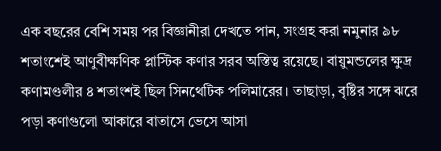এক বছরের বেশি সময় পর বিজ্ঞানীরা দেখতে পান, সংগ্রহ করা নমুনার ৯৮ শতাংশেই আণুবীক্ষণিক প্লাস্টিক কণার সরব অস্তিত্ব রয়েছে। বায়ুমন্ডলের ক্ষুদ্র কণামণ্ডলীর ৪ শতাংশই ছিল সিনথেটিক পলিমারের। তাছাড়া, বৃষ্টির সঙ্গে ঝরে পড়া কণাগুলো আকারে বাতাসে ভেসে আসা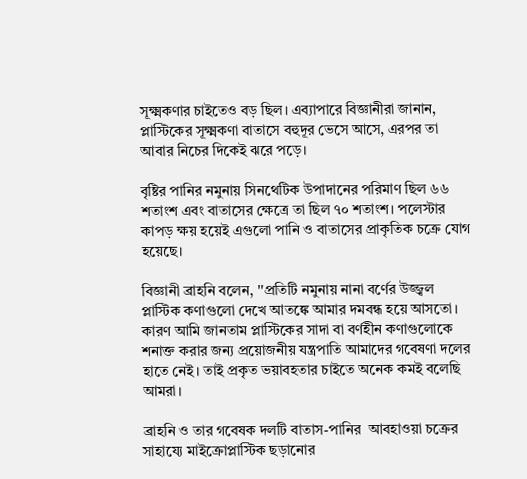সূক্ষ্মকণার চাইতেও বড় ছিল। এব্যাপারে বিজ্ঞানীরা জানান, প্লাস্টিকের সূক্ষ্মকণা বাতাসে বহুদূর ভেসে আসে, এরপর তা আবার নিচের দিকেই ঝরে পড়ে।

বৃষ্টির পানির নমুনায় সিনথেটিক উপাদানের পরিমাণ ছিল ৬৬ শতাংশ এবং বাতাসের ক্ষেত্রে তা ছিল ৭০ শতাংশ। পলেস্টার কাপড় ক্ষয় হয়েই এগুলো পানি ও বাতাসের প্রাকৃতিক চক্রে যোগ হয়েছে।

বিজ্ঞানী ব্রাহনি বলেন, ''প্রতিটি নমুনায় নানা বর্ণের উজ্জ্বল প্লাস্টিক কণাগুলো দেখে আতঙ্কে আমার দমবন্ধ হয়ে আসতো। কারণ আমি জানতাম প্লাস্টিকের সাদা বা বর্ণহীন কণাগুলোকে শনাক্ত করার জন্য প্রয়োজনীয় যন্ত্রপাতি আমাদের গবেষণা দলের হাতে নেই। তাই প্রকৃত ভয়াবহতার চাইতে অনেক কমই বলেছি আমরা।

ব্রাহনি ও তার গবেষক দলটি বাতাস-পানির  আবহাওয়া চক্রের সাহায্যে মাইক্রোপ্লাস্টিক ছড়ানোর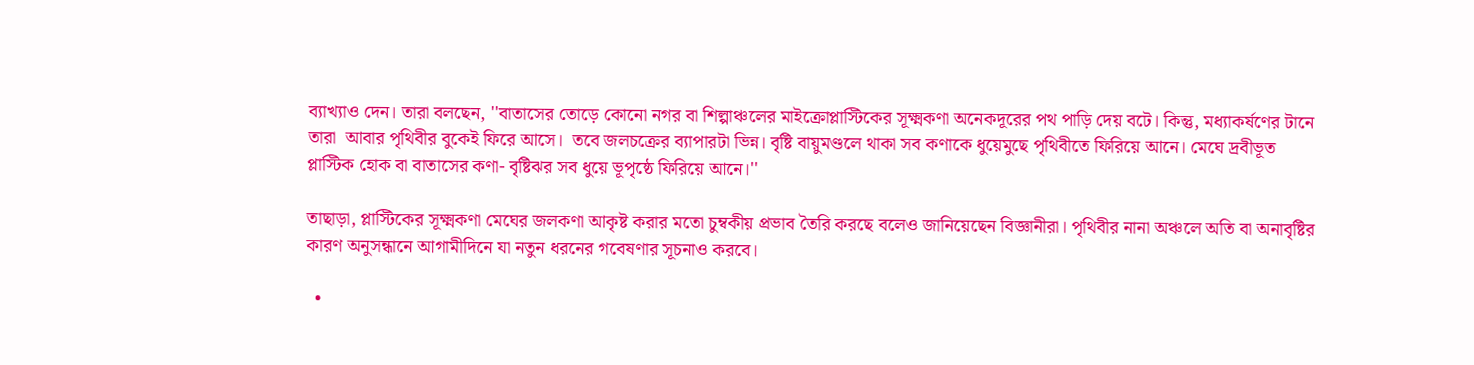ব্যাখ্যাও দেন। তারা বলছেন, ''বাতাসের তোড়ে কোনো নগর বা শিল্পাঞ্চলের মাইক্রোপ্লাস্টিকের সূক্ষ্মকণা অনেকদূরের পথ পাড়ি দেয় বটে। কিন্তু, মধ্যাকর্ষণের টানে তারা  আবার পৃথিবীর বুকেই ফিরে আসে।  তবে জলচক্রের ব্যাপারটা ভিন্ন। বৃষ্টি বায়ুমণ্ডলে থাকা সব কণাকে ধুয়েমুছে পৃথিবীতে ফিরিয়ে আনে। মেঘে দ্রবীভূত প্লাস্টিক হোক বা বাতাসের কণা- বৃষ্টিঝর সব ধুয়ে ভূপৃষ্ঠে ফিরিয়ে আনে।''

তাছাড়া, প্লাস্টিকের সূক্ষ্মকণা মেঘের জলকণা আকৃষ্ট করার মতো চুম্বকীয় প্রভাব তৈরি করছে বলেও জানিয়েছেন বিজ্ঞানীরা। পৃথিবীর নানা অঞ্চলে অতি বা অনাবৃষ্টির কারণ অনুসন্ধানে আগামীদিনে যা নতুন ধরনের গবেষণার সূচনাও করবে।

  •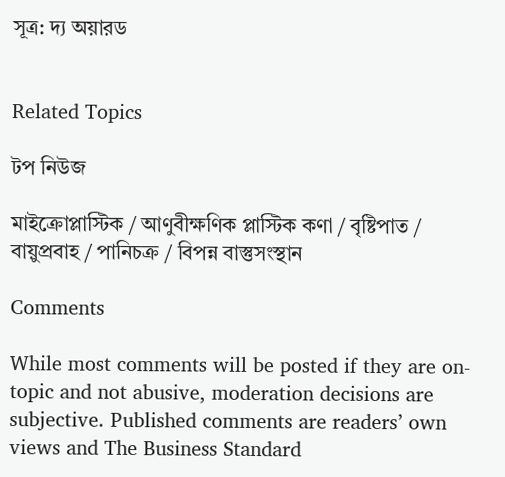সূত্র: দ্য অয়ারড


Related Topics

টপ নিউজ

মাইক্রোপ্লাস্টিক / আণুবীক্ষণিক প্লাস্টিক কণা / বৃষ্টিপাত / বায়ুপ্রবাহ / পানিচক্র / বিপন্ন বাস্তুসংস্থান

Comments

While most comments will be posted if they are on-topic and not abusive, moderation decisions are subjective. Published comments are readers’ own views and The Business Standard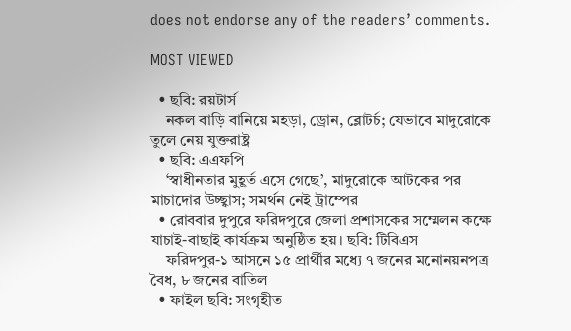does not endorse any of the readers’ comments.

MOST VIEWED

  • ছবি: রয়টার্স
    নকল বাড়ি বানিয়ে মহড়া, ড্রোন, ব্লোটর্চ; যেভাবে মাদুরোকে তুলে নেয় যুক্তরাষ্ট্র
  • ছবি: এএফপি
    ‘স্বাধীনতার মুহূর্ত এসে গেছে’, মাদুরোকে আটকের পর মাচাদোর উচ্ছ্বাস; সমর্থন নেই ট্রাম্পের
  • রোববার দুপুরে ফরিদপুরে জেলা প্রশাসকের সম্মেলন কক্ষে যাচাই-বাছাই কার্যক্রম অনুষ্ঠিত হয়। ছবি: টিবিএস
    ফরিদপুর-১ আসনে ১৫ প্রার্থীর মধ্যে ৭ জনের মনোনয়নপত্র বৈধ, ৮ জনের বাতিল
  • ফাইল ছবি: সংগৃহীত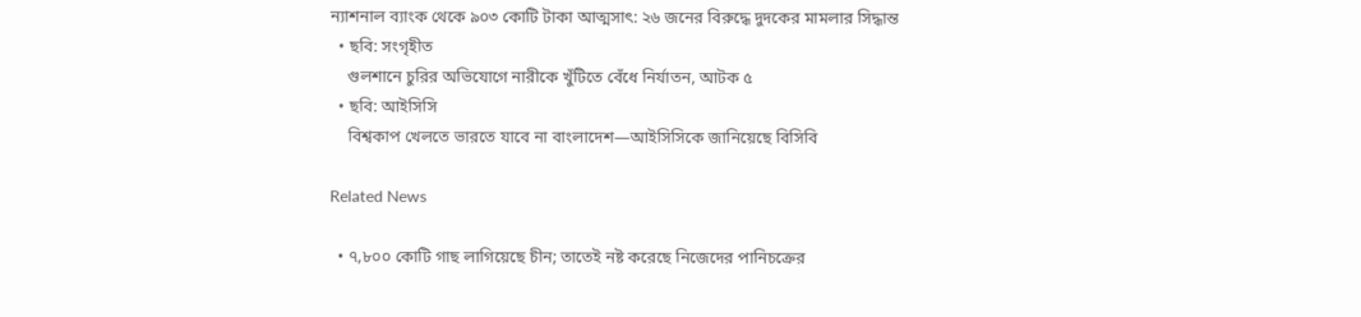ন্যাশনাল ব্যাংক থেকে ৯০৩ কোটি টাকা আত্মসাৎ: ২৬ জনের বিরুদ্ধে দুদকের মামলার সিদ্ধান্ত
  • ছবি: সংগৃহীত
    গুলশানে চুরির অভিযোগে নারীকে খুঁটিতে বেঁধে নির্যাতন, আটক ৫
  • ছবি: আইসিসি
    বিশ্বকাপ খেলতে ভারতে যাবে না বাংলাদেশ—আইসিসিকে জানিয়েছে বিসিবি

Related News

  • ৭,৮০০ কোটি গাছ লাগিয়েছে চীন; তাতেই নষ্ট করেছে নিজেদের পানিচক্রের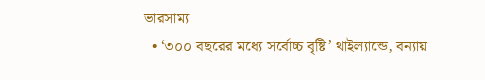ভারসাম্য
  • ‘৩০০ বছরের মধ্যে সর্বোচ্চ বৃষ্টি’ থাইল্যান্ডে, বন্যায়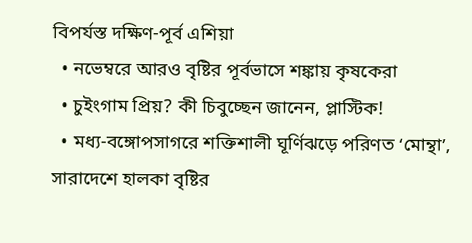বিপর্যস্ত দক্ষিণ-পূর্ব এশিয়া
  • নভেম্বরে আরও বৃষ্টির পূর্বভাসে শঙ্কায় কৃষকেরা
  • চুইংগাম প্রিয়? কী চিবুচ্ছেন জানেন, প্লাস্টিক!
  • মধ্য-বঙ্গোপসাগরে শক্তিশালী ঘূর্ণিঝড়ে পরিণত ‘মোন্থা’, সারাদেশে হালকা বৃষ্টির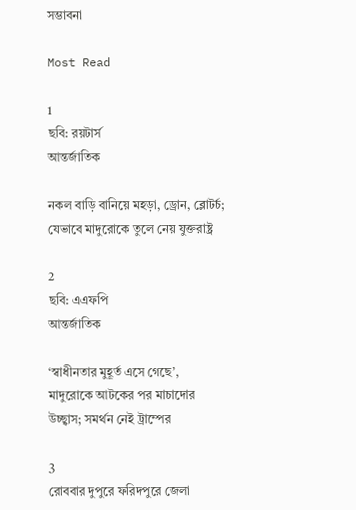সম্ভাবনা

Most Read

1
ছবি: রয়টার্স
আন্তর্জাতিক

নকল বাড়ি বানিয়ে মহড়া, ড্রোন, ব্লোটর্চ; যেভাবে মাদুরোকে তুলে নেয় যুক্তরাষ্ট্র

2
ছবি: এএফপি
আন্তর্জাতিক

‘স্বাধীনতার মুহূর্ত এসে গেছে’, মাদুরোকে আটকের পর মাচাদোর উচ্ছ্বাস; সমর্থন নেই ট্রাম্পের

3
রোববার দুপুরে ফরিদপুরে জেলা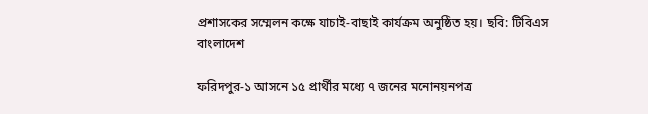প্রশাসকের সম্মেলন কক্ষে যাচাই-বাছাই কার্যক্রম অনুষ্ঠিত হয়। ছবি: টিবিএস
বাংলাদেশ

ফরিদপুর-১ আসনে ১৫ প্রার্থীর মধ্যে ৭ জনের মনোনয়নপত্র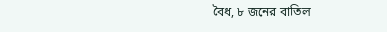বৈধ, ৮ জনের বাতিল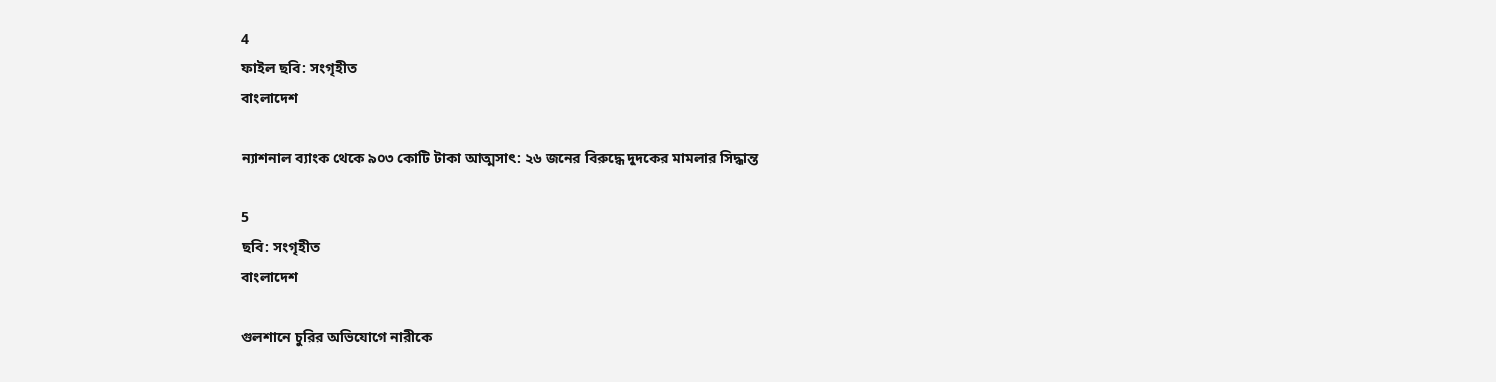4
ফাইল ছবি: সংগৃহীত
বাংলাদেশ

ন্যাশনাল ব্যাংক থেকে ৯০৩ কোটি টাকা আত্মসাৎ: ২৬ জনের বিরুদ্ধে দুদকের মামলার সিদ্ধান্ত

5
ছবি: সংগৃহীত
বাংলাদেশ

গুলশানে চুরির অভিযোগে নারীকে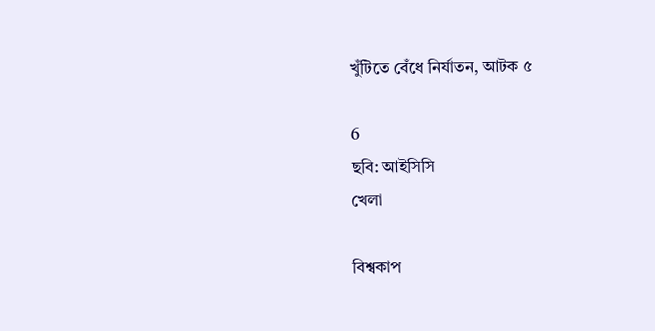খুঁটিতে বেঁধে নির্যাতন, আটক ৫

6
ছবি: আইসিসি
খেলা

বিশ্বকাপ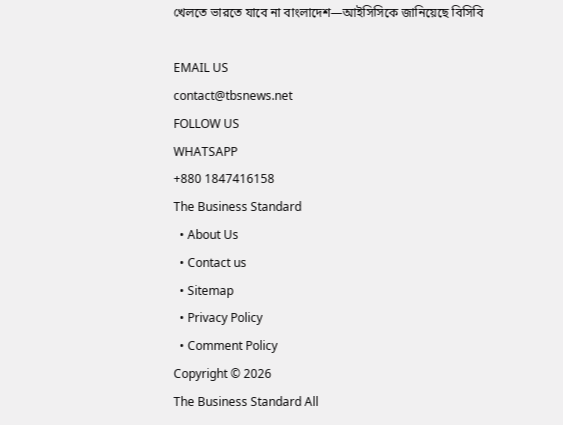খেলতে ভারতে যাবে না বাংলাদেশ—আইসিসিকে জানিয়েছে বিসিবি

EMAIL US
contact@tbsnews.net
FOLLOW US
WHATSAPP
+880 1847416158
The Business Standard
  • About Us
  • Contact us
  • Sitemap
  • Privacy Policy
  • Comment Policy
Copyright © 2026
The Business Standard All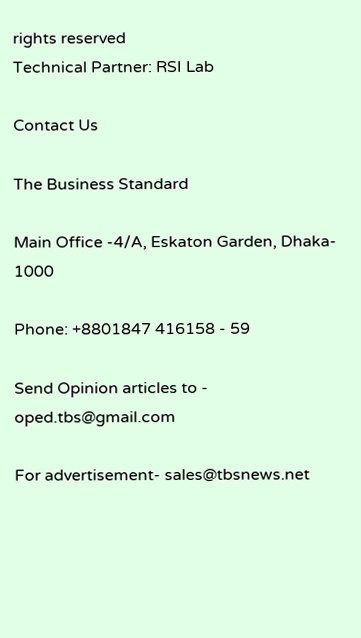rights reserved
Technical Partner: RSI Lab

Contact Us

The Business Standard

Main Office -4/A, Eskaton Garden, Dhaka- 1000

Phone: +8801847 416158 - 59

Send Opinion articles to - oped.tbs@gmail.com

For advertisement- sales@tbsnews.net